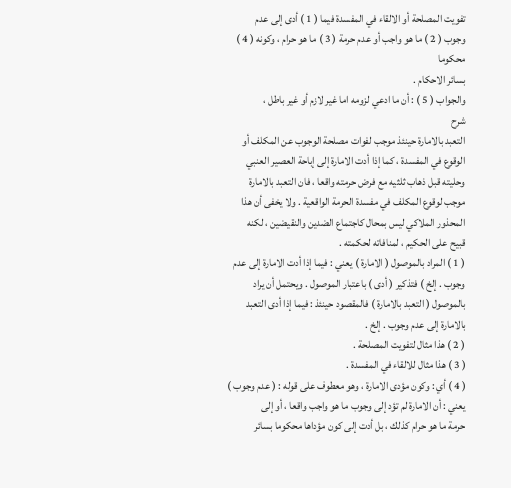تفويت المصلحة أو الالقاء في المفسدة فيما ( 1 ) أدى إلى عدم
وجوب ( 2 ) ما هو واجب أو عدم حرمة ( 3 ) ما هو حرام ، وكونه ( 4 )
محكوما
بسائر الاحكام .
والجواب ( 5 ) : أن ما ادعي لزومه اما غير لازم أو غير باطل ،
شرح
التعبد بالامارة حينئذ موجب لفوات مصلحة الوجوب عن المكلف أو
الوقوع في المفسدة ، كما إذا أدت الامارة إلى إباحة العصير العنبي
وحليته قبل ذهاب ثلثيه مع فرض حرمته واقعا ، فان التعبد بالامارة
موجب لوقوع المكلف في مفسدة الحرمة الواقعية . ولا يخفى أن هذا
المحذور الملاكي ليس بمحال كاجتماع الضدين والنقيضين ، لكنه
قبيح على الحكيم ، لمنافاته لحكمته .
( 1 ) المراد بالموصول ( الامارة ) يعني : فيما إذا أدت الامارة إلى عدم
وجوب . إلخ ) فتذكير ( أدى ) باعتبار الموصول . ويحتمل أن يراد
بالموصول ( التعبد بالامارة ) فالمقصود حينئذ : فيما إذا أدى التعبد
بالامارة إلى عدم وجوب . إلخ .
( 2 ) هذا مثال لتفويت المصلحة .
( 3 ) هذا مثال للالقاء في المفسدة .
( 4 ) أي : وكون مؤدى الامارة ، وهو معطوف على قوله : ( عدم وجوب )
يعني : أن الامارة لم تؤد إلى وجوب ما هو واجب واقعا ، أو إلى
حرمة ما هو حرام كذلك ، بل أدت إلى كون مؤداها محكوما بسائر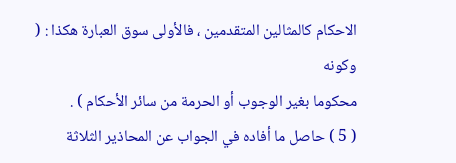الاحكام كالمثالين المتقدمين ، فالأولى سوق العبارة هكذا : ( وكونه
محكوما بغير الوجوب أو الحرمة من سائر الأحكام ) .
( 5 ) حاصل ما أفاده في الجواب عن المحاذير الثلاثة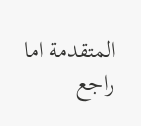المتقدمة اما
راجع